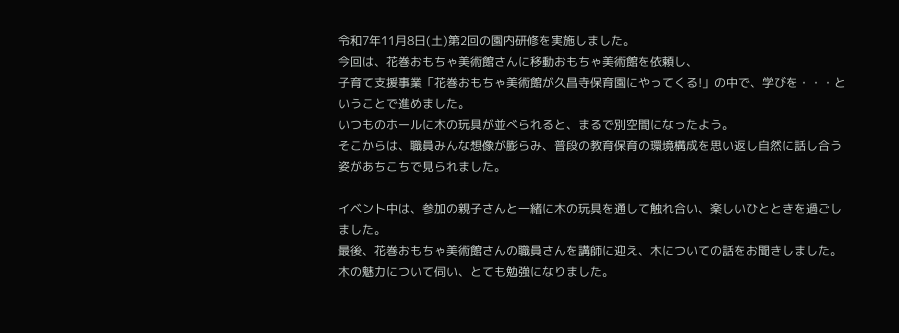令和7年11月8日(土)第2回の園内研修を実施しました。
今回は、花巻おもちゃ美術館さんに移動おもちゃ美術館を依頼し、
子育て支援事業「花巻おもちゃ美術館が久昌寺保育園にやってくる!」の中で、学びを・・・ということで進めました。
いつものホールに木の玩具が並べられると、まるで別空間になったよう。
そこからは、職員みんな想像が膨らみ、普段の教育保育の環境構成を思い返し自然に話し合う姿があちこちで見られました。

イベント中は、参加の親子さんと一緒に木の玩具を通して触れ合い、楽しいひとときを過ごしました。
最後、花巻おもちゃ美術館さんの職員さんを講師に迎え、木についての話をお聞きしました。
木の魅力について伺い、とても勉強になりました。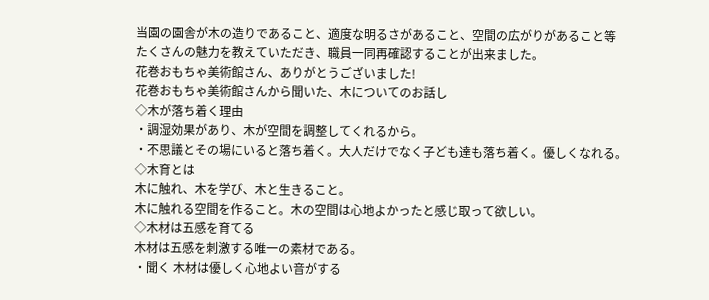当園の園舎が木の造りであること、適度な明るさがあること、空間の広がりがあること等
たくさんの魅力を教えていただき、職員一同再確認することが出来ました。
花巻おもちゃ美術館さん、ありがとうございました!
花巻おもちゃ美術館さんから聞いた、木についてのお話し
◇木が落ち着く理由
・調湿効果があり、木が空間を調整してくれるから。
・不思議とその場にいると落ち着く。大人だけでなく子ども達も落ち着く。優しくなれる。
◇木育とは
木に触れ、木を学び、木と生きること。
木に触れる空間を作ること。木の空間は心地よかったと感じ取って欲しい。
◇木材は五感を育てる
木材は五感を刺激する唯一の素材である。
・聞く 木材は優しく心地よい音がする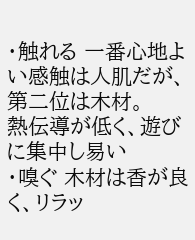・触れる 一番心地よい感触は人肌だが、第二位は木材。
熱伝導が低く、遊びに集中し易い
・嗅ぐ 木材は香が良く、リラッ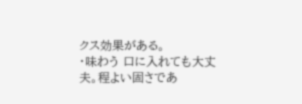クス効果がある。
・味わう 口に入れても大丈夫。程よい固さであ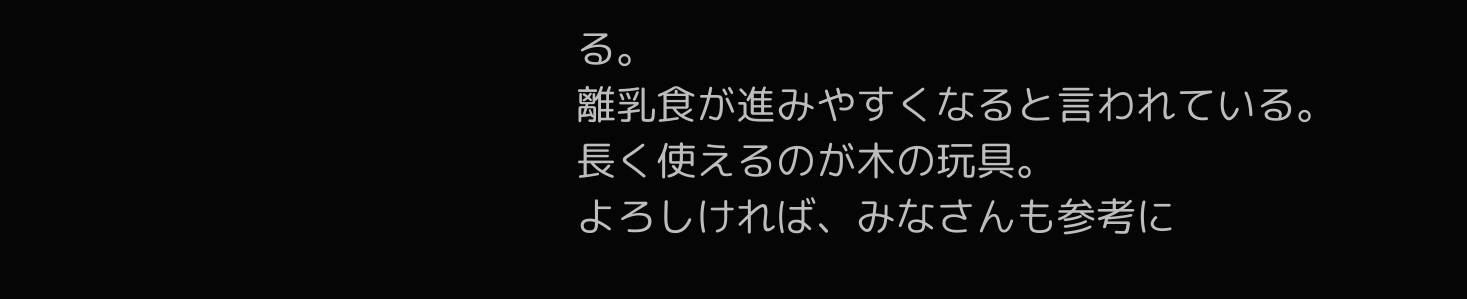る。
離乳食が進みやすくなると言われている。
長く使えるのが木の玩具。
よろしければ、みなさんも参考に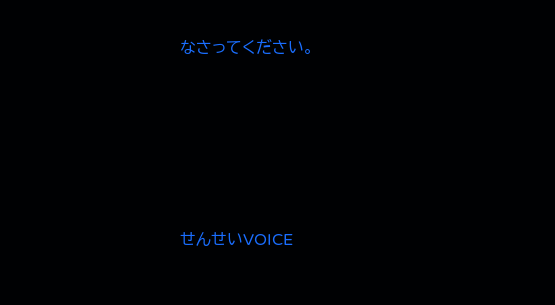なさってください。







せんせいVOICE